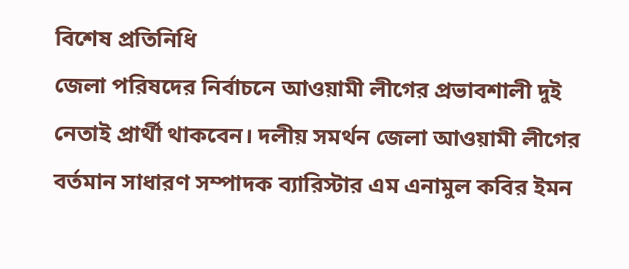বিশেষ প্রতিনিধি
জেলা পরিষদের নির্বাচনে আওয়ামী লীগের প্রভাবশালী দুই নেতাই প্রার্থী থাকবেন। দলীয় সমর্থন জেলা আওয়ামী লীগের বর্তমান সাধারণ সম্পাদক ব্যারিস্টার এম এনামুল কবির ইমন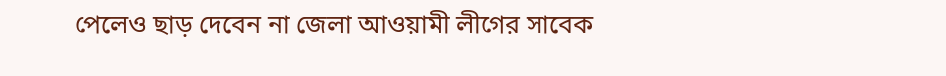পেলেও ছাড় দেবেন না জেলা আওয়ামী লীগের সাবেক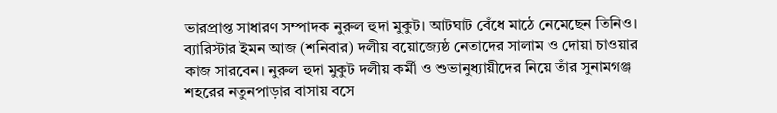ভারপ্রাপ্ত সাধারণ সম্পাদক নুরুল হুদা মুকুট। আটঘাট বেঁধে মাঠে নেমেছেন তিনিও। ব্যারিস্টার ইমন আজ (শনিবার) দলীয় বয়োজ্যেষ্ঠ নেতাদের সালাম ও দোয়া চাওয়ার কাজ সারবেন। নুরুল হুদা মুকুট দলীয় কর্মী ও শুভানুধ্যায়ীদের নিয়ে তাঁর সুনামগঞ্জ শহরের নতুনপাড়ার বাসায় বসে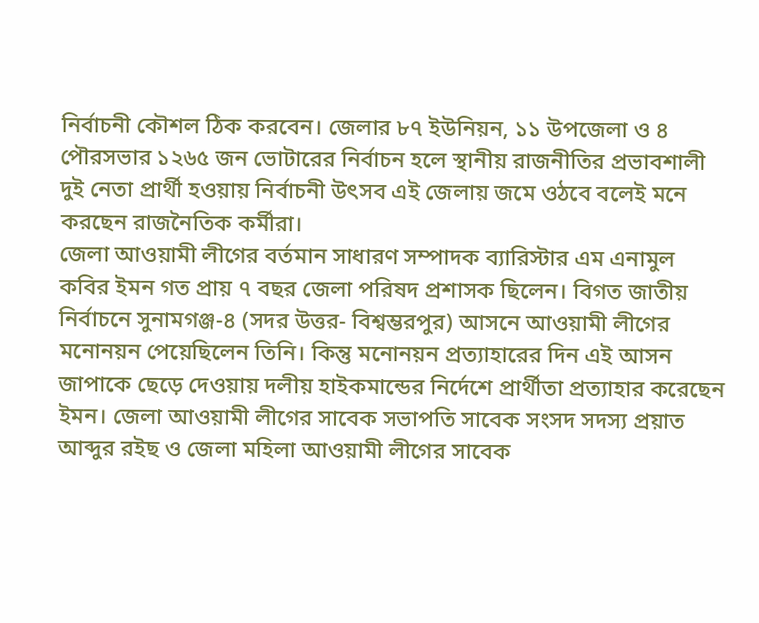নির্বাচনী কৌশল ঠিক করবেন। জেলার ৮৭ ইউনিয়ন, ১১ উপজেলা ও ৪ পৌরসভার ১২৬৫ জন ভোটারের নির্বাচন হলে স্থানীয় রাজনীতির প্রভাবশালী দুই নেতা প্রার্থী হওয়ায় নির্বাচনী উৎসব এই জেলায় জমে ওঠবে বলেই মনে করছেন রাজনৈতিক কর্মীরা।
জেলা আওয়ামী লীগের বর্তমান সাধারণ সম্পাদক ব্যারিস্টার এম এনামুল কবির ইমন গত প্রায় ৭ বছর জেলা পরিষদ প্রশাসক ছিলেন। বিগত জাতীয় নির্বাচনে সুনামগঞ্জ-৪ (সদর উত্তর- বিশ্বম্ভরপুর) আসনে আওয়ামী লীগের মনোনয়ন পেয়েছিলেন তিনি। কিন্তু মনোনয়ন প্রত্যাহারের দিন এই আসন জাপাকে ছেড়ে দেওয়ায় দলীয় হাইকমান্ডের নির্দেশে প্রার্থীতা প্রত্যাহার করেছেন ইমন। জেলা আওয়ামী লীগের সাবেক সভাপতি সাবেক সংসদ সদস্য প্রয়াত আব্দুর রইছ ও জেলা মহিলা আওয়ামী লীগের সাবেক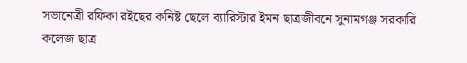সভানেত্রী রফিকা রইছের কনিষ্ট ছেলে ব্যারিস্টার ইমন ছাত্রজীবনে সুনামগঞ্জ সরকারি কলেজ ছাত্র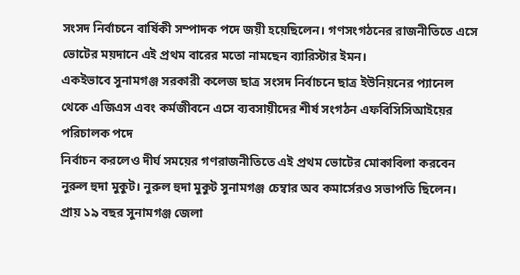সংসদ নির্বাচনে বার্ষিকী সম্পাদক পদে জয়ী হয়েছিলেন। গণসংগঠনের রাজনীতিতে এসে ভোটের ময়দানে এই প্রথম বারের মতো নামছেন ব্যারিস্টার ইমন।
একইভাবে সুনামগঞ্জ সরকারী কলেজ ছাত্র সংসদ নির্বাচনে ছাত্র ইউনিয়নের প্যানেল থেকে এজিএস এবং কর্মজীবনে এসে ব্যবসায়ীদের শীর্ষ সংগঠন এফবিসিসিআইয়ের পরিচালক পদে
নির্বাচন করলেও দীর্ঘ সময়ের গণরাজনীতিতে এই প্রথম ভোটের মোকাবিলা করবেন নুরুল হুদা মুকুট। নুরুল হুদা মুকুট সুনামগঞ্জ চেম্বার অব কমার্সেরও সভাপতি ছিলেন। প্রায় ১৯ বছর সুনামগঞ্জ জেলা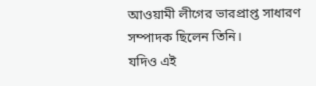আওয়ামী লীগের ভারপ্রাপ্ত সাধারণ সম্পাদক ছিলেন তিনি।
যদিও এই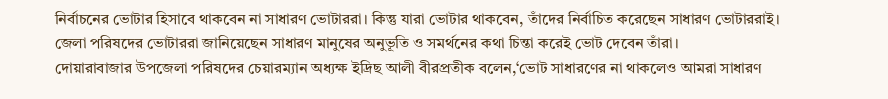নির্বাচনের ভোটার হিসাবে থাকবেন না সাধারণ ভোটাররা। কিন্তু যারা ভোটার থাকবেন, তাঁদের নির্বাচিত করেছেন সাধারণ ভোটাররাই।
জেলা পরিষদের ভোটাররা জানিয়েছেন সাধারণ মানুষের অনুভূতি ও সমর্থনের কথা চিন্তা করেই ভোট দেবেন তাঁরা।
দোয়ারাবাজার উপজেলা পরিষদের চেয়ারম্যান অধ্যক্ষ ইদ্রিছ আলী বীরপ্রতীক বলেন,‘ভোট সাধারণের না থাকলেও আমরা সাধারণ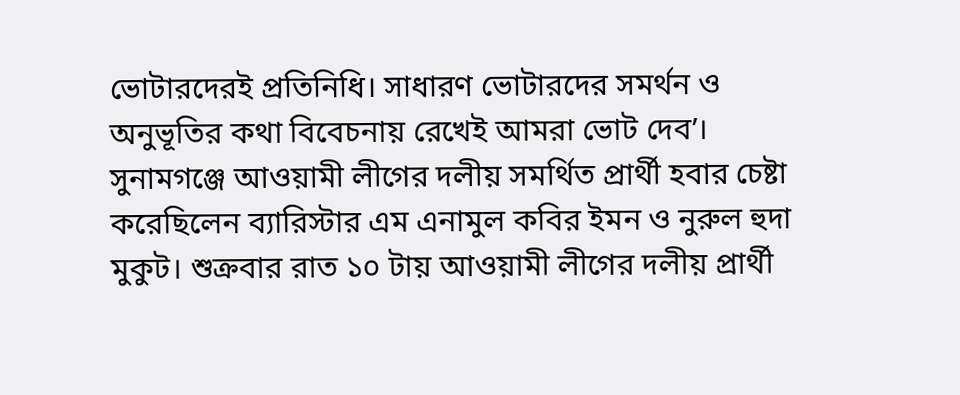ভোটারদেরই প্রতিনিধি। সাধারণ ভোটারদের সমর্থন ও অনুভূতির কথা বিবেচনায় রেখেই আমরা ভোট দেব’।
সুনামগঞ্জে আওয়ামী লীগের দলীয় সমর্থিত প্রার্থী হবার চেষ্টা করেছিলেন ব্যারিস্টার এম এনামুল কবির ইমন ও নুরুল হুদা মুকুট। শুক্রবার রাত ১০ টায় আওয়ামী লীগের দলীয় প্রার্থী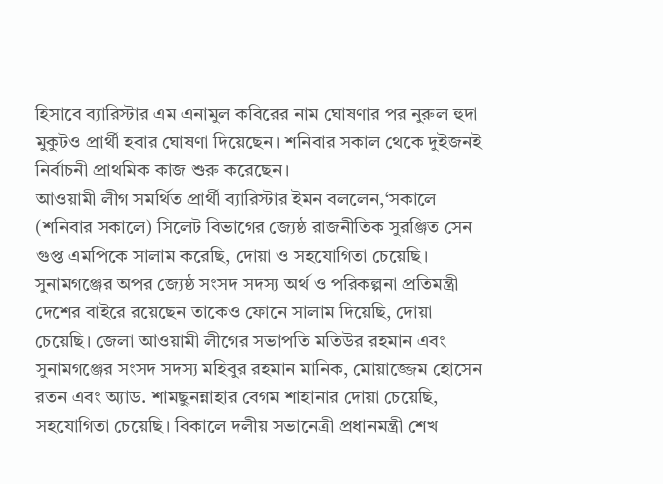হিসাবে ব্যারিস্টার এম এনামুল কবিরের নাম ঘোষণার পর নুরুল হুদা মুকুটও প্রার্থী হবার ঘোষণা দিয়েছেন। শনিবার সকাল থেকে দুইজনই নির্বাচনী প্রাথমিক কাজ শুরু করেছেন।
আওয়ামী লীগ সমর্থিত প্রার্থী ব্যারিস্টার ইমন বললেন,‘সকালে (শনিবার সকালে) সিলেট বিভাগের জ্যেষ্ঠ রাজনীতিক সুরঞ্জিত সেন গুপ্ত এমপিকে সালাম করেছি, দোয়া ও সহযোগিতা চেয়েছি। সুনামগঞ্জের অপর জ্যেষ্ঠ সংসদ সদস্য অর্থ ও পরিকল্পনা প্রতিমন্ত্রী দেশের বাইরে রয়েছেন তাকেও ফোনে সালাম দিয়েছি, দোয়া চেয়েছি। জেলা আওয়ামী লীগের সভাপতি মতিউর রহমান এবং সুনামগঞ্জের সংসদ সদস্য মহিবুর রহমান মানিক, মোয়াজ্জেম হোসেন রতন এবং অ্যাড. শামছুনন্নাহার বেগম শাহানার দোয়া চেয়েছি, সহযোগিতা চেয়েছি। বিকালে দলীয় সভানেত্রী প্রধানমন্ত্রী শেখ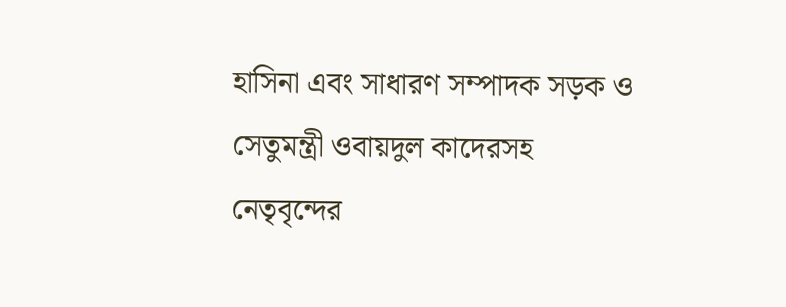হাসিনা এবং সাধারণ সম্পাদক সড়ক ও সেতুমন্ত্রী ওবায়দুল কাদেরসহ নেতৃবৃন্দের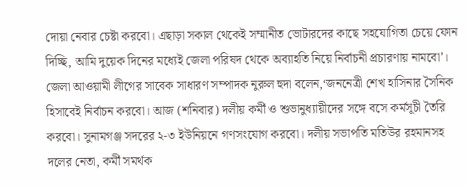দোয়া নেবার চেষ্টা করবো। এছাড়া সকাল থেকেই সম্মানীত ভোটারদের কাছে সহযোগিতা চেয়ে ফোন দিচ্ছি, আমি দুয়েক দিনের মধ্যেই জেলা পরিষদ থেকে অব্যাহতি নিয়ে নির্বাচনী প্রচারণায় নামবো’।
জেলা আওয়ামী লীগের সাবেক সাধারণ সম্পাদক নুরুল হুদা বলেন,‘জননেত্রী শেখ হাসিনার সৈনিক হিসাবেই নির্বাচন করবো। আজ (শনিবার) দলীয় কর্মী ও শুভানুধ্যায়ীদের সঙ্গে বসে কর্মসূচী তৈরি করবো। সুনামগঞ্জ সদরের ২-৩ ইউনিয়নে গণসংযোগ করবো। দলীয় সভাপতি মতিউর রহমানসহ দলের নেতা, কর্মী সমর্থক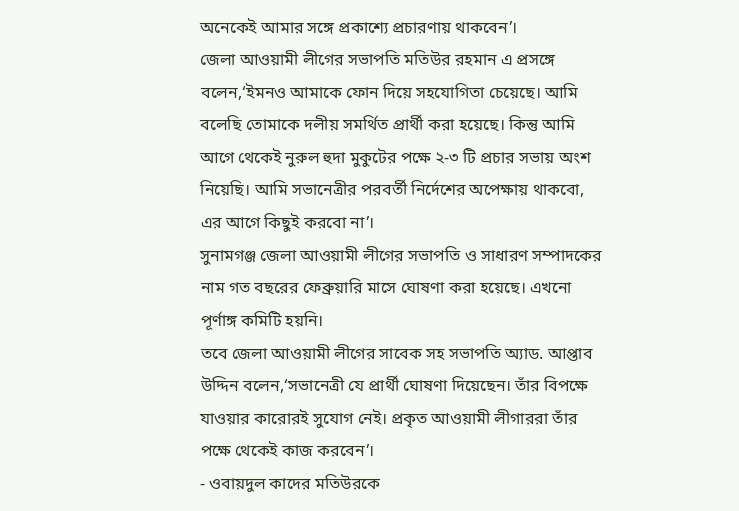অনেকেই আমার সঙ্গে প্রকাশ্যে প্রচারণায় থাকবেন’।
জেলা আওয়ামী লীগের সভাপতি মতিউর রহমান এ প্রসঙ্গে বলেন,‘ইমনও আমাকে ফোন দিয়ে সহযোগিতা চেয়েছে। আমি বলেছি তোমাকে দলীয় সমর্থিত প্রার্থী করা হয়েছে। কিন্তু আমি আগে থেকেই নুরুল হুদা মুকুটের পক্ষে ২-৩ টি প্রচার সভায় অংশ নিয়েছি। আমি সভানেত্রীর পরবর্তী নির্দেশের অপেক্ষায় থাকবো, এর আগে কিছুই করবো না’।
সুনামগঞ্জ জেলা আওয়ামী লীগের সভাপতি ও সাধারণ সম্পাদকের নাম গত বছরের ফেব্রুয়ারি মাসে ঘোষণা করা হয়েছে। এখনো পূর্ণাঙ্গ কমিটি হয়নি।
তবে জেলা আওয়ামী লীগের সাবেক সহ সভাপতি অ্যাড. আপ্তাব উদ্দিন বলেন,‘সভানেত্রী যে প্রার্থী ঘোষণা দিয়েছেন। তাঁর বিপক্ষে যাওয়ার কারোরই সুযোগ নেই। প্রকৃত আওয়ামী লীগাররা তাঁর পক্ষে থেকেই কাজ করবেন’।
- ওবায়দুল কাদের মতিউরকে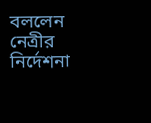বললেন নেত্রীর নির্দেশনা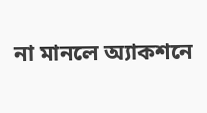না মানলে অ্যাকশনে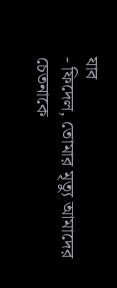যাব
- ফিদেল, তোমার মৃত্যু আমাদের চেতনাকে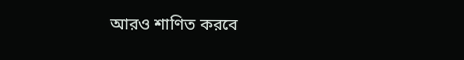আরও শাণিত করবে